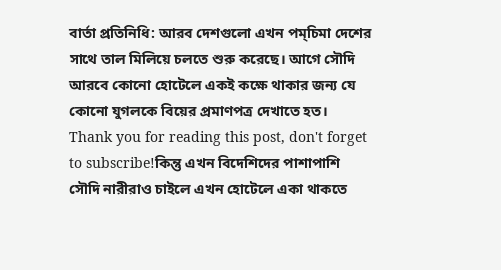বার্তা প্রতিনিধি: আরব দেশগুলো এখন পম্চিমা দেশের সাথে তাল মিলিয়ে চলতে শুরু করেছে। আগে সৌদি আরবে কোনো হোটেলে একই কক্ষে থাকার জন্য যে কোনো যুগলকে বিয়ের প্রমাণপত্র দেখাতে হত।
Thank you for reading this post, don't forget to subscribe!কিন্তু এখন বিদেশিদের পাশাপাশি সৌদি নারীরাও চাইলে এখন হোটেলে একা থাকতে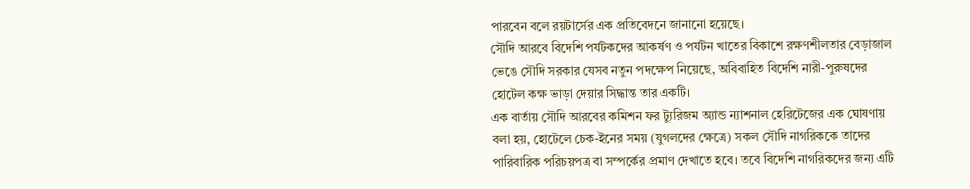পারবেন বলে রয়টার্সের এক প্রতিবেদনে জানানো হয়েছে।
সৌদি আরবে বিদেশি পর্যটকদের আকর্ষণ ও পর্যটন খাতের বিকাশে রক্ষণশীলতার বেড়াজাল ভেঙে সৌদি সরকার যেসব নতুন পদক্ষেপ নিয়েছে, অবিবাহিত বিদেশি নারী-পুরুষদের হোটেল কক্ষ ভাড়া দেয়ার সিদ্ধান্ত তার একটি।
এক বার্তায় সৌদি আরবের কমিশন ফর ট্যুরিজম অ্যান্ড ন্যাশনাল হেরিটেজের এক ঘোষণায় বলা হয়, হোটেলে চেক-ইনের সময় (যুগলদের ক্ষেত্রে) সকল সৌদি নাগরিককে তাদের পারিবারিক পরিচয়পত্র বা সম্পর্কের প্রমাণ দেখাতে হবে। তবে বিদেশি নাগরিকদের জন্য এটি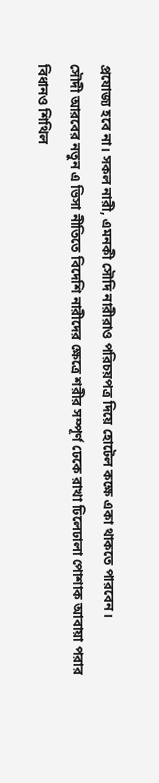প্রযোজ্য হবে না। সকল নারী, এমনকী সৌদি নারীরাও পরিচয়পত্র দিয়ে হোটেল কক্ষে একা থাকতে পারবেন।
সৌদী আরবের নতুন এ ভিসা নীতিতে বিদেশি নারীদের ক্ষেত্রে শরীর সম্পূর্ণ ঢেকে রাখা ঢিলেঢালা পোশাক আবায়া পরার বিধানও শিথিল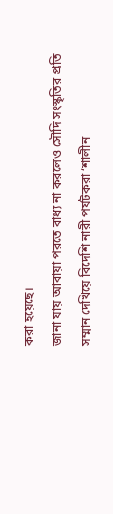করা হয়েছে।
জানা যায় আবায়া পরতে বাধ্য না করলেও সৌদি সংস্কৃতির প্রতি সম্মান দেখিয়ে বিদেশি নারী পর্যটকরা ‘শালীন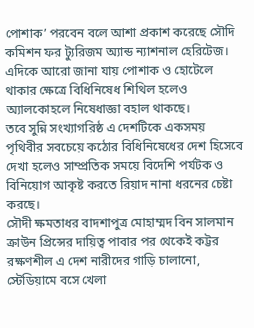পোশাক’ পরবেন বলে আশা প্রকাশ করেছে সৌদি কমিশন ফর ট্যুরিজম অ্যান্ড ন্যাশনাল হেরিটেজ।
এদিকে আরো জানা যায় পোশাক ও হোটেলে থাকার ক্ষেত্রে বিধিনিষেধ শিথিল হলেও অ্যালকোহলে নিষেধাজ্ঞা বহাল থাকছে।
তবে সুন্নি সংখ্যাগরিষ্ঠ এ দেশটিকে একসময় পৃথিবীর সবচেয়ে কঠোর বিধিনিষেধের দেশ হিসেবে দেখা হলেও সাম্প্রতিক সময়ে বিদেশি পর্যটক ও বিনিয়োগ আকৃষ্ট করতে রিয়াদ নানা ধরনের চেষ্টা করছে।
সৌদী ক্ষমতাধর বাদশাপুত্র মোহাম্মদ বিন সালমান ক্রাউন প্রিন্সের দায়িত্ব পাবার পর থেকেই কট্টর রক্ষণশীল এ দেশ নারীদের গাড়ি চালানো, স্টেডিয়ামে বসে খেলা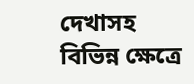দেখাসহ বিভিন্ন ক্ষেত্রে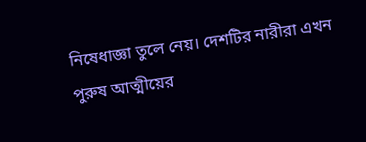নিষেধাজ্ঞা তুলে নেয়। দেশটির নারীরা এখন পুরুষ আত্মীয়ের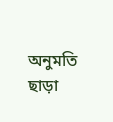অনুমতি ছাড়া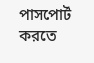পাসপোর্ট করতে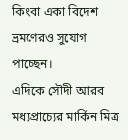কিংবা একা বিদেশ ভ্রমণেরও সুযোগ পাচ্ছেন।
এদিকে সৌদী আরব মধ্যপ্রাচ্যের মার্কিন মিত্র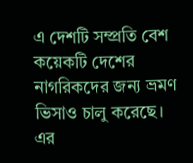এ দেশটি সম্প্রতি বেশ কয়েকটি দেশের নাগরিকদের জন্য ভ্রমণ ভিসাও চালু করেছে। এর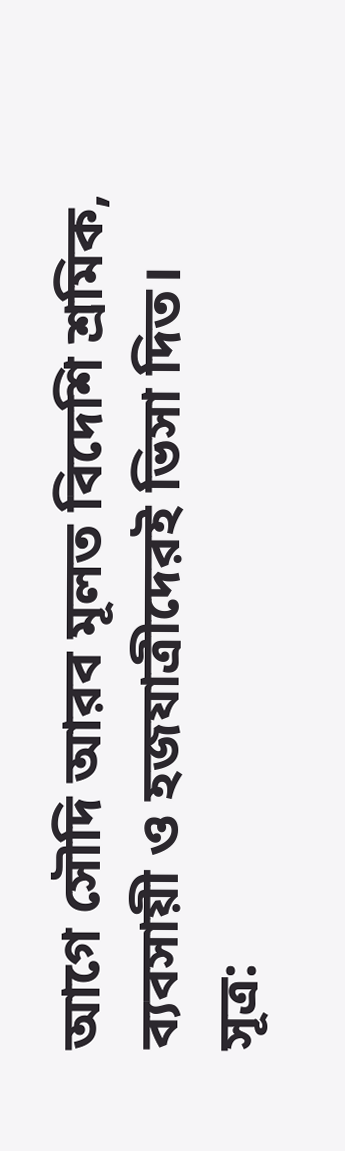আগে সৌদি আরব মূলত বিদেশি শ্রমিক, ব্যবসায়ী ও হজযাত্রীদেরই ভিসা দিত।
সূত্র: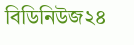বিডিনিউজ২৪